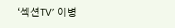‘섹션TV’ 이병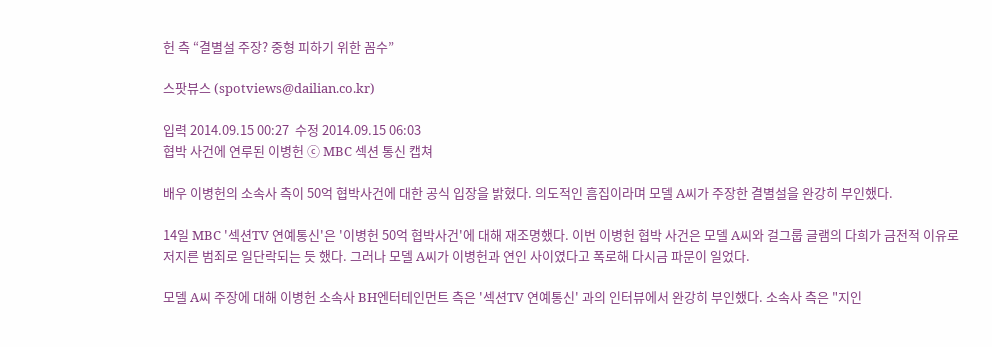헌 측 “결별설 주장? 중형 피하기 위한 꼼수”

스팟뷰스 (spotviews@dailian.co.kr)

입력 2014.09.15 00:27  수정 2014.09.15 06:03
협박 사건에 연루된 이병헌 ⓒ MBC 섹션 통신 캡쳐

배우 이병헌의 소속사 측이 50억 협박사건에 대한 공식 입장을 밝혔다. 의도적인 흠집이라며 모델 A씨가 주장한 결별설을 완강히 부인했다.

14일 MBC '섹션TV 연예통신'은 '이병헌 50억 협박사건'에 대해 재조명했다. 이번 이병헌 협박 사건은 모델 A씨와 걸그룹 글램의 다희가 금전적 이유로 저지른 범죄로 일단락되는 듯 했다. 그러나 모델 A씨가 이병헌과 연인 사이였다고 폭로해 다시금 파문이 일었다.

모델 A씨 주장에 대해 이병헌 소속사 BH엔터테인먼트 측은 '섹션TV 연예통신' 과의 인터뷰에서 완강히 부인했다. 소속사 측은 "지인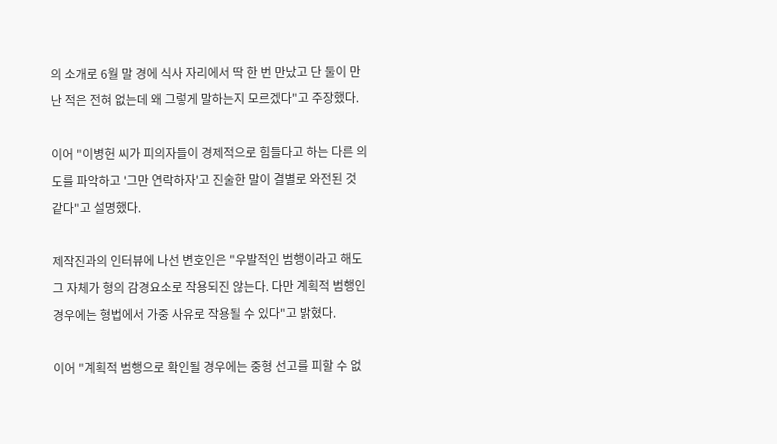의 소개로 6월 말 경에 식사 자리에서 딱 한 번 만났고 단 둘이 만난 적은 전혀 없는데 왜 그렇게 말하는지 모르겠다"고 주장했다.

이어 "이병헌 씨가 피의자들이 경제적으로 힘들다고 하는 다른 의도를 파악하고 '그만 연락하자'고 진술한 말이 결별로 와전된 것 같다"고 설명했다.

제작진과의 인터뷰에 나선 변호인은 "우발적인 범행이라고 해도 그 자체가 형의 감경요소로 작용되진 않는다. 다만 계획적 범행인 경우에는 형법에서 가중 사유로 작용될 수 있다"고 밝혔다.

이어 "계획적 범행으로 확인될 경우에는 중형 선고를 피할 수 없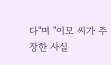다"며 "이모 씨가 주장한 사실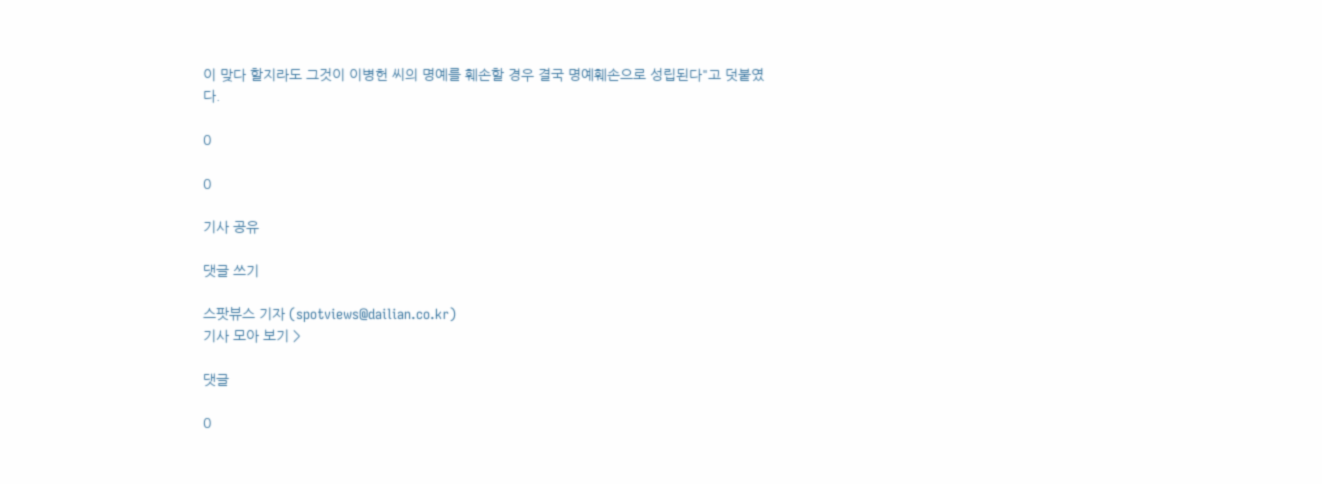이 맞다 할지라도 그것이 이병헌 씨의 명예를 훼손할 경우 결국 명예훼손으로 성립된다"고 덧붙였다.

0

0

기사 공유

댓글 쓰기

스팟뷰스 기자 (spotviews@dailian.co.kr)
기사 모아 보기 >

댓글

0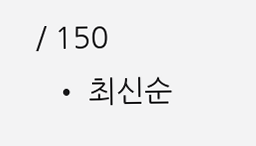/ 150
  • 최신순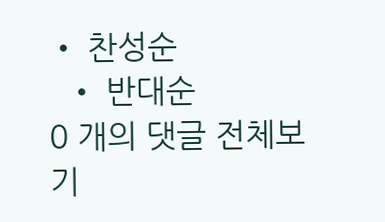• 찬성순
  • 반대순
0 개의 댓글 전체보기